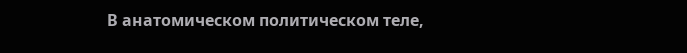В анатомическом политическом теле,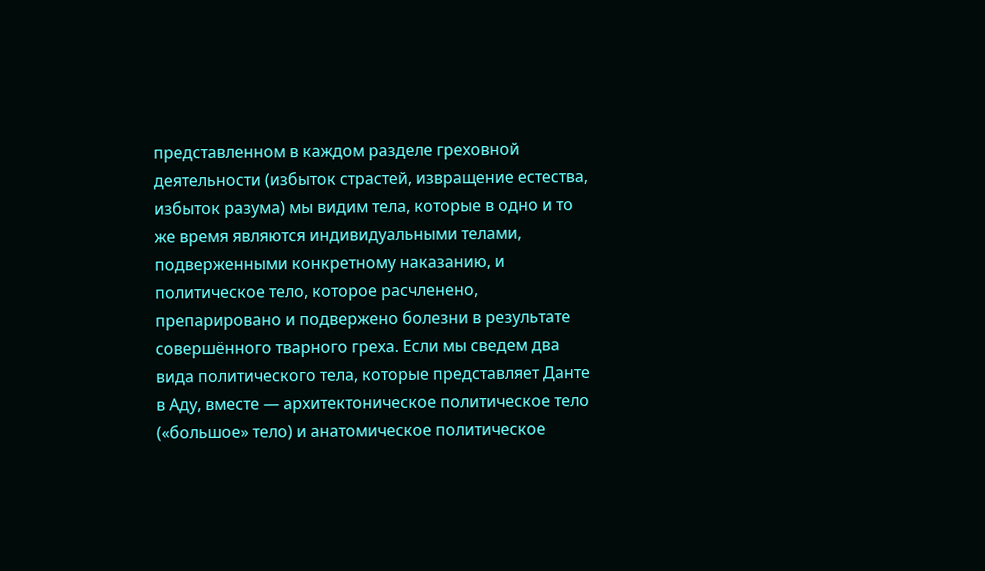представленном в каждом разделе греховной деятельности (избыток страстей, извращение естества, избыток разума) мы видим тела, которые в одно и то же время являются индивидуальными телами, подверженными конкретному наказанию, и политическое тело, которое расчленено, препарировано и подвержено болезни в результате совершённого тварного греха. Если мы сведем два вида политического тела, которые представляет Данте в Аду, вместе — архитектоническое политическое тело («большое» тело) и анатомическое политическое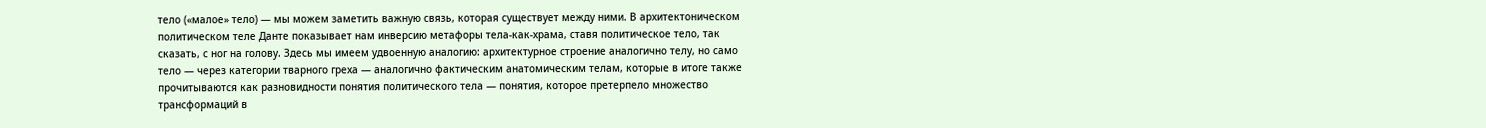тело («малое» тело) — мы можем заметить важную связь, которая существует между ними. В архитектоническом политическом теле Данте показывает нам инверсию метафоры тела-как-храма, ставя политическое тело, так сказать, с ног на голову. Здесь мы имеем удвоенную аналогию: архитектурное строение аналогично телу, но само тело — через категории тварного греха — аналогично фактическим анатомическим телам, которые в итоге также прочитываются как разновидности понятия политического тела — понятия, которое претерпело множество трансформаций в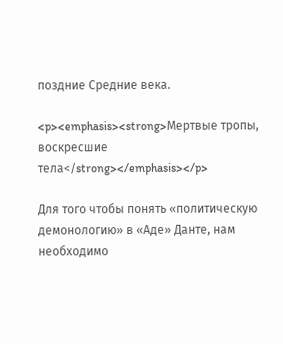поздние Средние века.

<p><emphasis><strong>Мертвые тропы, воскресшие тела</strong></emphasis></p>

Для того чтобы понять «политическую демонологию» в «Аде» Данте, нам необходимо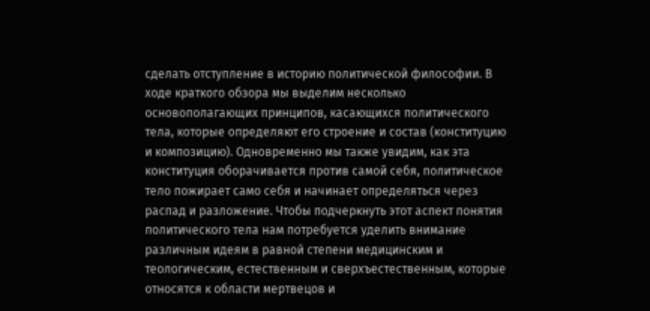сделать отступление в историю политической философии. В ходе краткого обзора мы выделим несколько основополагающих принципов, касающихся политического тела, которые определяют его строение и состав (конституцию и композицию). Одновременно мы также увидим, как эта конституция оборачивается против самой себя, политическое тело пожирает само себя и начинает определяться через распад и разложение. Чтобы подчеркнуть этот аспект понятия политического тела нам потребуется уделить внимание различным идеям в равной степени медицинским и теологическим, естественным и сверхъестественным, которые относятся к области мертвецов и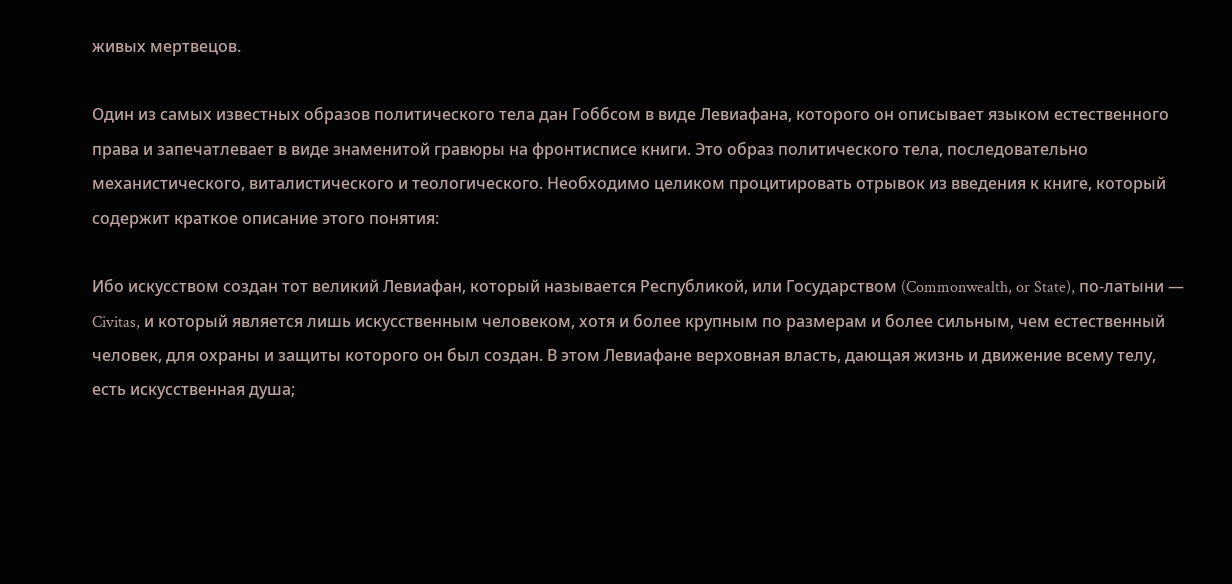живых мертвецов.

Один из самых известных образов политического тела дан Гоббсом в виде Левиафана, которого он описывает языком естественного права и запечатлевает в виде знаменитой гравюры на фронтисписе книги. Это образ политического тела, последовательно механистического, виталистического и теологического. Необходимо целиком процитировать отрывок из введения к книге, который содержит краткое описание этого понятия:

Ибо искусством создан тот великий Левиафан, который называется Республикой, или Государством (Commonwealth, or State), по-латыни — Civitas, и который является лишь искусственным человеком, хотя и более крупным по размерам и более сильным, чем естественный человек, для охраны и защиты которого он был создан. В этом Левиафане верховная власть, дающая жизнь и движение всему телу, есть искусственная душа;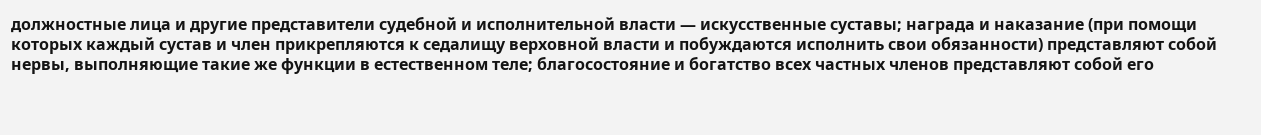должностные лица и другие представители судебной и исполнительной власти — искусственные суставы; награда и наказание (при помощи которых каждый сустав и член прикрепляются к седалищу верховной власти и побуждаются исполнить свои обязанности) представляют собой нервы, выполняющие такие же функции в естественном теле; благосостояние и богатство всех частных членов представляют собой его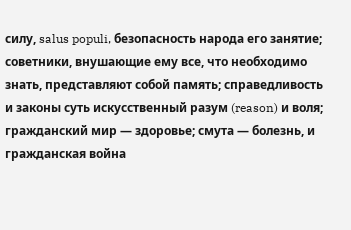силу, salus populi, безопасность народа его занятие; советники, внушающие ему все, что необходимо знать, представляют собой память; справедливость и законы суть искусственный разум (reason) и воля; гражданский мир — здоровье; смута — болезнь, и гражданская война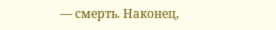— смерть. Наконец,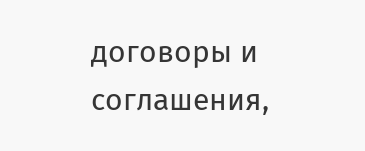договоры и соглашения,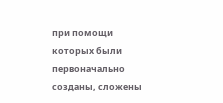при помощи которых были первоначально созданы, сложены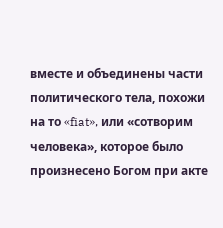вместе и объединены части политического тела, похожи на то «fiat», или «сотворим человека», которое было произнесено Богом при акте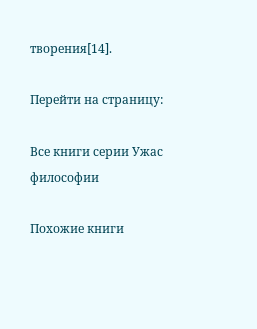творения[14].

Перейти на страницу:

Все книги серии Ужас философии

Похожие книги